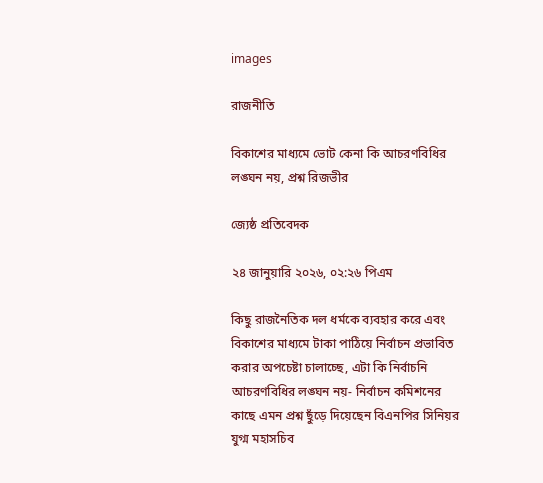images

রাজনীতি

বিকাশের মাধ্যমে ভোট কেনা কি আচরণবিধির লঙ্ঘন নয়, প্রশ্ন রিজভীর

জ্যেষ্ঠ প্রতিবেদক

২৪ জানুয়ারি ২০২৬, ০২:২৬ পিএম

কিছু রাজনৈতিক দল ধর্মকে ব্যবহার করে এবং বিকাশের মাধ্যমে টাকা পাঠিয়ে নির্বাচন প্রভাবিত করার অপচেষ্টা চালাচ্ছে, এটা কি নির্বাচনি আচরণবিধির লঙ্ঘন নয়- নির্বাচন কমিশনের কাছে এমন প্রশ্ন ছুঁড়ে দিয়েছেন বিএনপির সিনিয়র যুগ্ম মহাসচিব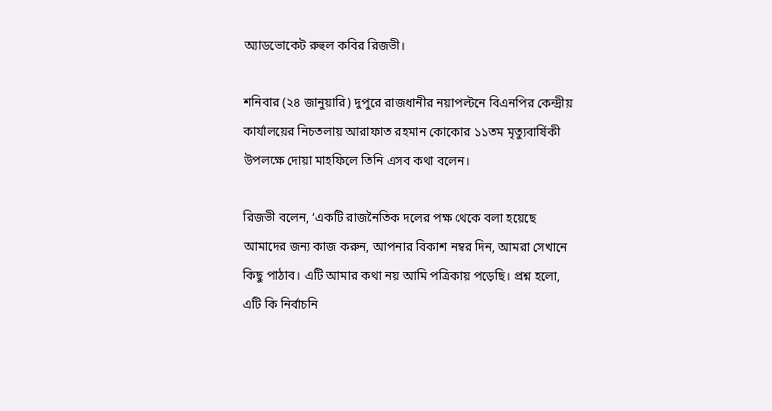অ্যাডভোকেট রুহুল কবির রিজভী।

শনিবার (২৪ জানুয়ারি) দুপুরে রাজধানীর নয়াপল্টনে বিএনপির কেন্দ্রীয় কার্যালয়ের নিচতলায় আরাফাত রহমান কোকোর ১১তম মৃত্যুবার্ষিকী উপলক্ষে দোয়া মাহফিলে তিনি এসব কথা বলেন।

রিজভী বলেন, ‘একটি রাজনৈতিক দলের পক্ষ থেকে বলা হয়েছে আমাদের জন্য কাজ করুন, আপনার বিকাশ নম্বর দিন, আমরা সেখানে কিছু পাঠাব। এটি আমার কথা নয় আমি পত্রিকায় পড়েছি। প্রশ্ন হলো, এটি কি নির্বাচনি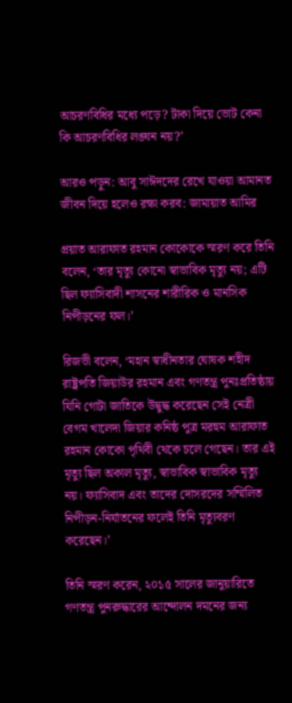আচরণবিধির মধ্যে পড়ে? টাকা দিয়ে ভোট কেনা কি আচরণবিধির লঙ্ঘন নয়?’

আরও পড়ুন: আবু সাঈদদের রেখে যাওয়া আমানত জীবন দিয়ে হলেও রক্ষা করব: জামায়াত আমির

প্রয়াত আরাফাত রহমান কোকোকে স্মরণ করে তিনি বলেন, ‘তার মৃত্যু কোনো স্বাভাবিক মৃত্যু নয়; এটি ছিল ফ্যাসিবাদী শাসনের শারীরিক ও মানসিক নিপীড়নের ফল।’

রিজভী বলেন, ‘মহান স্বাধীনতার ঘোষক শহীদ রাষ্ট্রপতি জিয়াউর রহমান এবং গণতন্ত্র পুনঃপ্রতিষ্ঠায় যিনি গোটা জাতিকে উদ্বুদ্ধ করেছেন সেই নেত্রী বেগম খালেদা জিয়ার কনিষ্ঠ পুত্র মরহুম আরাফাত রহমান কোকো পৃথিবী থেকে চলে গেছেন। তার এই মৃত্যু ছিল অকাল মৃত্যু, স্বাভাবিক স্বাভাবিক মৃত্যু নয়। ফ্যাসিবাদ এবং তাদের দোসরদের সম্মিলিত নিপীড়ন-নির্যাতনের ফলেই তিনি মৃত্যুবরণ করেছেন।’

তিনি স্মরণ করেন, ২০১৫ সালের জানুয়ারিতে গণতন্ত্র পুনরুদ্ধারের আন্দোলন দমনের জন্য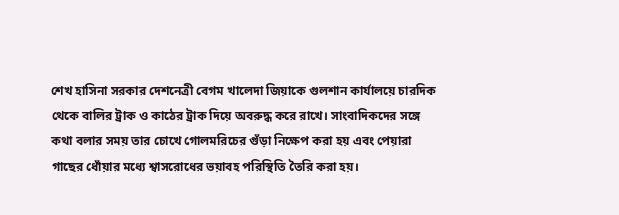শেখ হাসিনা সরকার দেশনেত্রী বেগম খালেদা জিয়াকে গুলশান কার্যালয়ে চারদিক থেকে বালির ট্রাক ও কাঠের ট্রাক দিয়ে অবরুদ্ধ করে রাখে। সাংবাদিকদের সঙ্গে কথা বলার সময় তার চোখে গোলমরিচের গুঁড়া নিক্ষেপ করা হয় এবং পেয়ারা গাছের ধোঁয়ার মধ্যে শ্বাসরোধের ভয়াবহ পরিস্থিতি তৈরি করা হয়।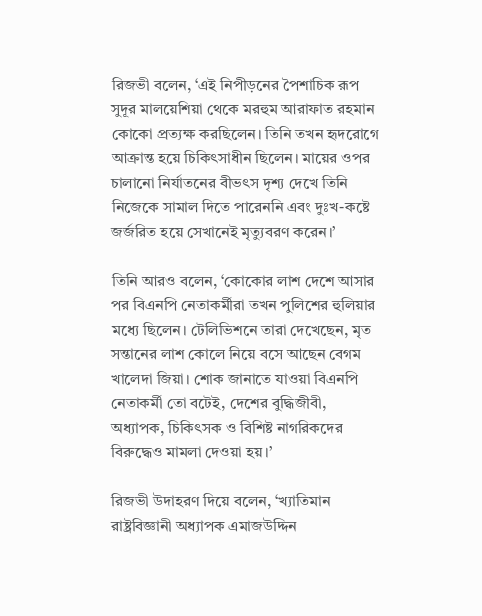রিজভী বলেন, ‘এই নিপীড়নের পৈশাচিক রূপ সুদূর মালয়েশিয়া থেকে মরহুম আরাফাত রহমান কোকো প্রত্যক্ষ করছিলেন। তিনি তখন হৃদরোগে আক্রান্ত হয়ে চিকিৎসাধীন ছিলেন। মায়ের ওপর চালানো নির্যাতনের বীভৎস দৃশ্য দেখে তিনি নিজেকে সামাল দিতে পারেননি এবং দুঃখ-কষ্টে জর্জরিত হয়ে সেখানেই মৃত্যুবরণ করেন।’

তিনি আরও বলেন, ‘কোকোর লাশ দেশে আসার পর বিএনপি নেতাকর্মীরা তখন পুলিশের হুলিয়ার মধ্যে ছিলেন। টেলিভিশনে তারা দেখেছেন, মৃত সন্তানের লাশ কোলে নিয়ে বসে আছেন বেগম খালেদা জিয়া। শোক জানাতে যাওয়া বিএনপি নেতাকর্মী তো বটেই, দেশের বুদ্ধিজীবী, অধ্যাপক, চিকিৎসক ও বিশিষ্ট নাগরিকদের বিরুদ্ধেও মামলা দেওয়া হয়।’

রিজভী উদাহরণ দিয়ে বলেন, ‘খ্যাতিমান রাষ্ট্রবিজ্ঞানী অধ্যাপক এমাজউদ্দিন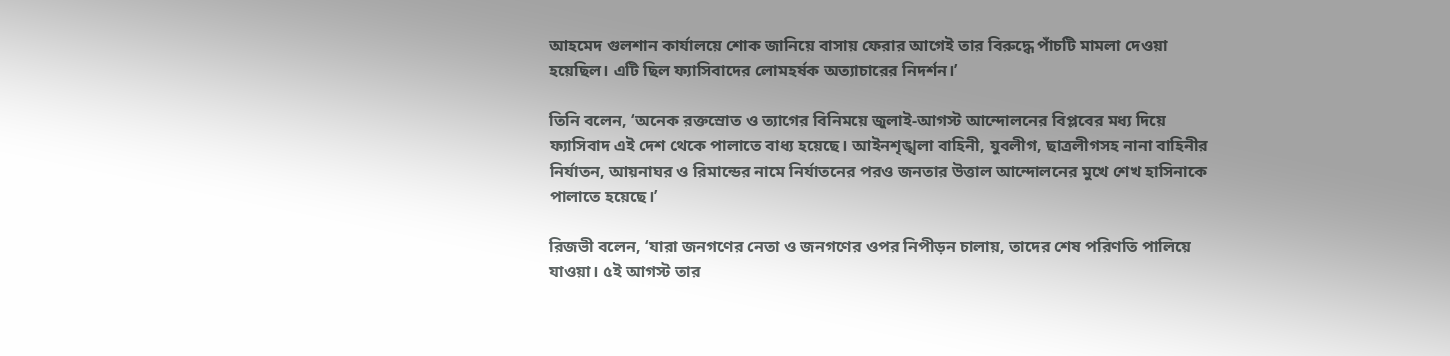আহমেদ গুলশান কার্যালয়ে শোক জানিয়ে বাসায় ফেরার আগেই তার বিরুদ্ধে পাঁচটি মামলা দেওয়া হয়েছিল। এটি ছিল ফ্যাসিবাদের লোমহর্ষক অত্যাচারের নিদর্শন।’

তিনি বলেন, ‘অনেক রক্তস্রোত ও ত্যাগের বিনিময়ে জুলাই-আগস্ট আন্দোলনের বিপ্লবের মধ্য দিয়ে ফ্যাসিবাদ এই দেশ থেকে পালাতে বাধ্য হয়েছে। আইনশৃঙ্খলা বাহিনী, যুবলীগ, ছাত্রলীগসহ নানা বাহিনীর নির্যাতন, আয়নাঘর ও রিমান্ডের নামে নির্যাতনের পরও জনতার উত্তাল আন্দোলনের মুখে শেখ হাসিনাকে পালাতে হয়েছে।’

রিজভী বলেন, ‘যারা জনগণের নেতা ও জনগণের ওপর নিপীড়ন চালায়, তাদের শেষ পরিণতি পালিয়ে যাওয়া। ৫ই আগস্ট তার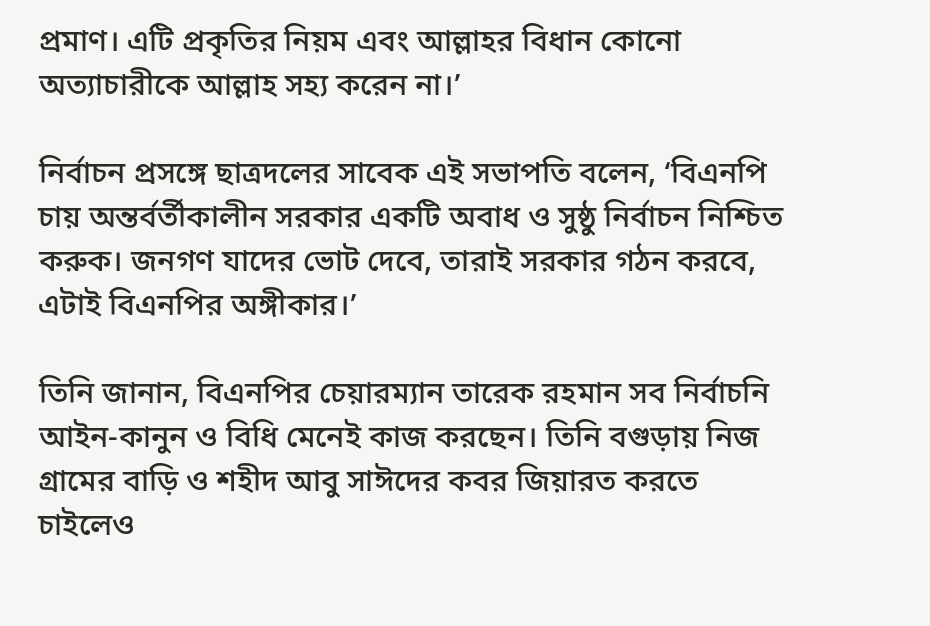প্রমাণ। এটি প্রকৃতির নিয়ম এবং আল্লাহর বিধান কোনো অত্যাচারীকে আল্লাহ সহ্য করেন না।’

নির্বাচন প্রসঙ্গে ছাত্রদলের সাবেক এই সভাপতি বলেন, ‘বিএনপি চায় অন্তর্বর্তীকালীন সরকার একটি অবাধ ও সুষ্ঠু নির্বাচন নিশ্চিত করুক। জনগণ যাদের ভোট দেবে, তারাই সরকার গঠন করবে, এটাই বিএনপির অঙ্গীকার।’

তিনি জানান, বিএনপির চেয়ারম্যান তারেক রহমান সব নির্বাচনি আইন-কানুন ও বিধি মেনেই কাজ করছেন। তিনি বগুড়ায় নিজ গ্রামের বাড়ি ও শহীদ আবু সাঈদের কবর জিয়ারত করতে চাইলেও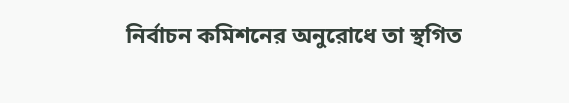নির্বাচন কমিশনের অনুরোধে তা স্থগিত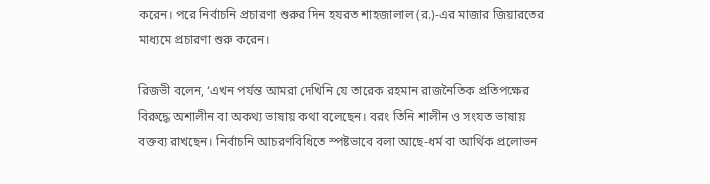করেন। পরে নির্বাচনি প্রচারণা শুরুর দিন হযরত শাহজালাল (র.)-এর মাজার জিয়ারতের মাধ্যমে প্রচারণা শুরু করেন।

রিজভী বলেন, ‘এখন পর্যন্ত আমরা দেখিনি যে তারেক রহমান রাজনৈতিক প্রতিপক্ষের বিরুদ্ধে অশালীন বা অকথ্য ভাষায় কথা বলেছেন। বরং তিনি শালীন ও সংযত ভাষায় বক্তব্য রাখছেন। নির্বাচনি আচরণবিধিতে স্পষ্টভাবে বলা আছে-ধর্ম বা আর্থিক প্রলোভন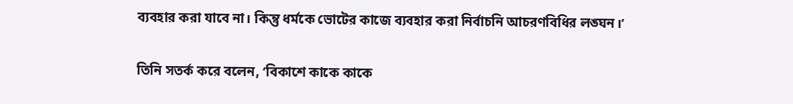ব্যবহার করা যাবে না। কিন্তু ধর্মকে ভোটের কাজে ব্যবহার করা নির্বাচনি আচরণবিধির লঙ্ঘন।’

তিনি সতর্ক করে বলেন, ‘বিকাশে কাকে কাকে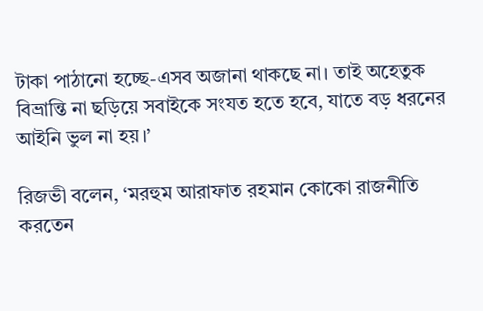টাকা পাঠানো হচ্ছে-এসব অজানা থাকছে না। তাই অহেতুক বিভ্রান্তি না ছড়িয়ে সবাইকে সংযত হতে হবে, যাতে বড় ধরনের আইনি ভুল না হয়।’

রিজভী বলেন, ‘মরহুম আরাফাত রহমান কোকো রাজনীতি করতেন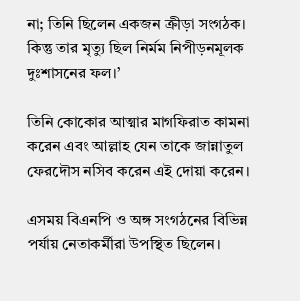না; তিনি ছিলেন একজন ক্রীড়া সংগঠক। কিন্তু তার মৃত্যু ছিল নির্মম নিপীড়নমূলক দুঃশাসনের ফল।’

তিনি কোকোর আত্মার মাগফিরাত কামনা করেন এবং আল্লাহ যেন তাকে জান্নাতুল ফেরদৌস নসিব করেন এই দোয়া করেন।

এসময় বিএনপি ও অঙ্গ সংগঠনের বিভিন্ন পর্যায় নেতাকর্মীরা উপস্থিত ছিলেন।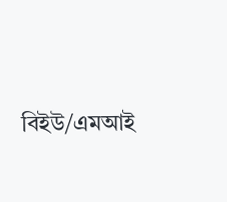বিইউ/এমআই